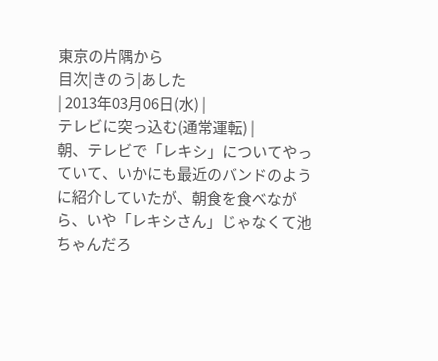東京の片隅から
目次|きのう|あした
| 2013年03月06日(水) |
テレビに突っ込む(通常運転) |
朝、テレビで「レキシ」についてやっていて、いかにも最近のバンドのように紹介していたが、朝食を食べながら、いや「レキシさん」じゃなくて池ちゃんだろ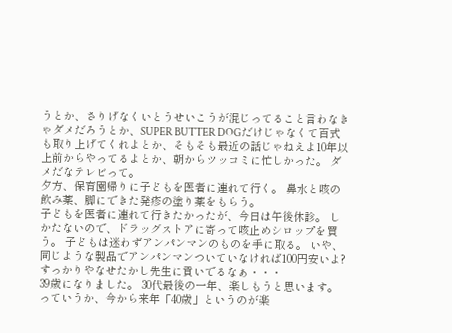うとか、さりげなくいとうせいこうが混じってること言わなきゃダメだろうとか、SUPER BUTTER DOGだけじゃなくて百式も取り上げてくれよとか、そもそも最近の話じゃねえよ10年以上前からやってるよとか、朝からツッコミに忙しかった。 ダメだなテレビって。
夕方、保育園帰りに子どもを医者に連れて行く。 鼻水と咳の飲み薬、脚にできた発疹の塗り薬をもらう。
子どもを医者に連れて行きたかったが、今日は午後休診。 しかたないので、ドラッグストアに寄って咳止めシロップを買う。 子どもは迷わずアンパンマンのものを手に取る。 いや、同じような製品でアンパンマンついていなければ100円安いよ? すっかりやなせたかし先生に貢いでるなぁ・・・
39歳になりました。 30代最後の一年、楽しもうと思います。 っていうか、今から来年「40歳」というのが楽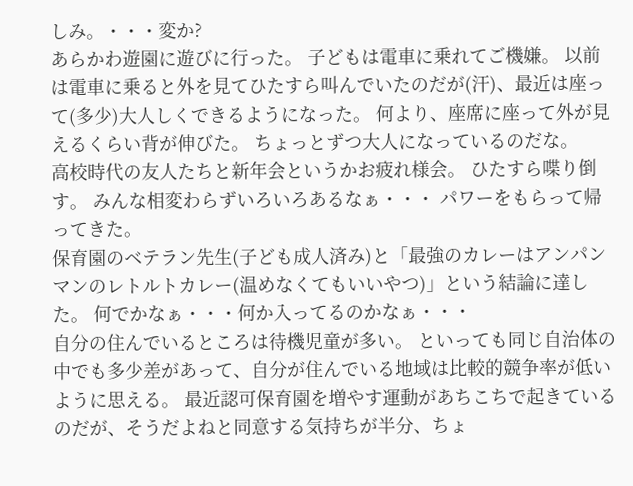しみ。・・・変か?
あらかわ遊園に遊びに行った。 子どもは電車に乗れてご機嫌。 以前は電車に乗ると外を見てひたすら叫んでいたのだが(汗)、最近は座って(多少)大人しくできるようになった。 何より、座席に座って外が見えるくらい背が伸びた。 ちょっとずつ大人になっているのだな。
高校時代の友人たちと新年会というかお疲れ様会。 ひたすら喋り倒す。 みんな相変わらずいろいろあるなぁ・・・ パワーをもらって帰ってきた。
保育園のベテラン先生(子ども成人済み)と「最強のカレーはアンパンマンのレトルトカレー(温めなくてもいいやつ)」という結論に達した。 何でかなぁ・・・何か入ってるのかなぁ・・・
自分の住んでいるところは待機児童が多い。 といっても同じ自治体の中でも多少差があって、自分が住んでいる地域は比較的競争率が低いように思える。 最近認可保育園を増やす運動があちこちで起きているのだが、そうだよねと同意する気持ちが半分、ちょ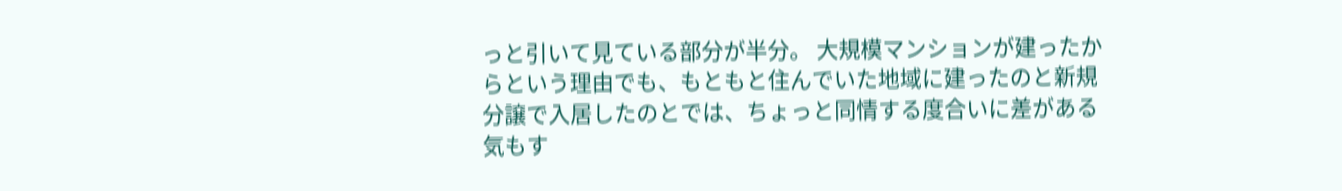っと引いて見ている部分が半分。 大規模マンションが建ったからという理由でも、もともと住んでいた地域に建ったのと新規分譲で入居したのとでは、ちょっと同情する度合いに差がある気もす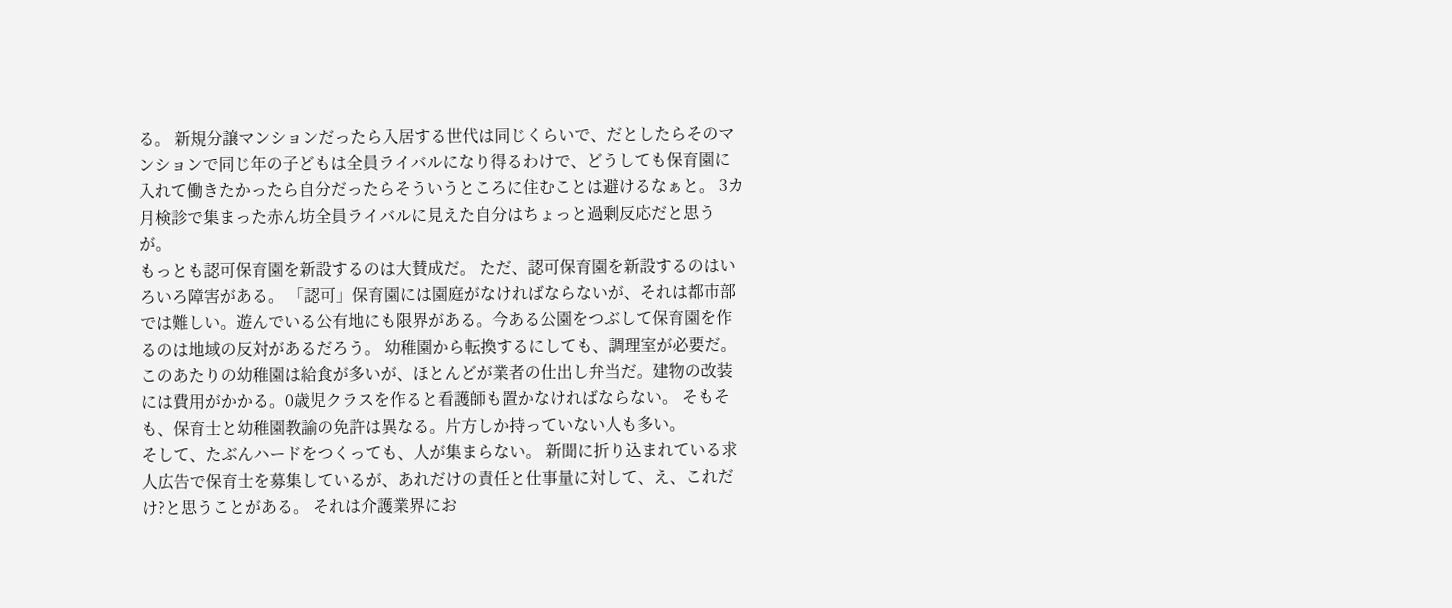る。 新規分譲マンションだったら入居する世代は同じくらいで、だとしたらそのマンションで同じ年の子どもは全員ライバルになり得るわけで、どうしても保育園に入れて働きたかったら自分だったらそういうところに住むことは避けるなぁと。 3カ月検診で集まった赤ん坊全員ライバルに見えた自分はちょっと過剰反応だと思うが。
もっとも認可保育園を新設するのは大賛成だ。 ただ、認可保育園を新設するのはいろいろ障害がある。 「認可」保育園には園庭がなければならないが、それは都市部では難しい。遊んでいる公有地にも限界がある。今ある公園をつぶして保育園を作るのは地域の反対があるだろう。 幼稚園から転換するにしても、調理室が必要だ。このあたりの幼稚園は給食が多いが、ほとんどが業者の仕出し弁当だ。建物の改装には費用がかかる。0歳児クラスを作ると看護師も置かなければならない。 そもそも、保育士と幼稚園教諭の免許は異なる。片方しか持っていない人も多い。
そして、たぶんハードをつくっても、人が集まらない。 新聞に折り込まれている求人広告で保育士を募集しているが、あれだけの責任と仕事量に対して、え、これだけ?と思うことがある。 それは介護業界にお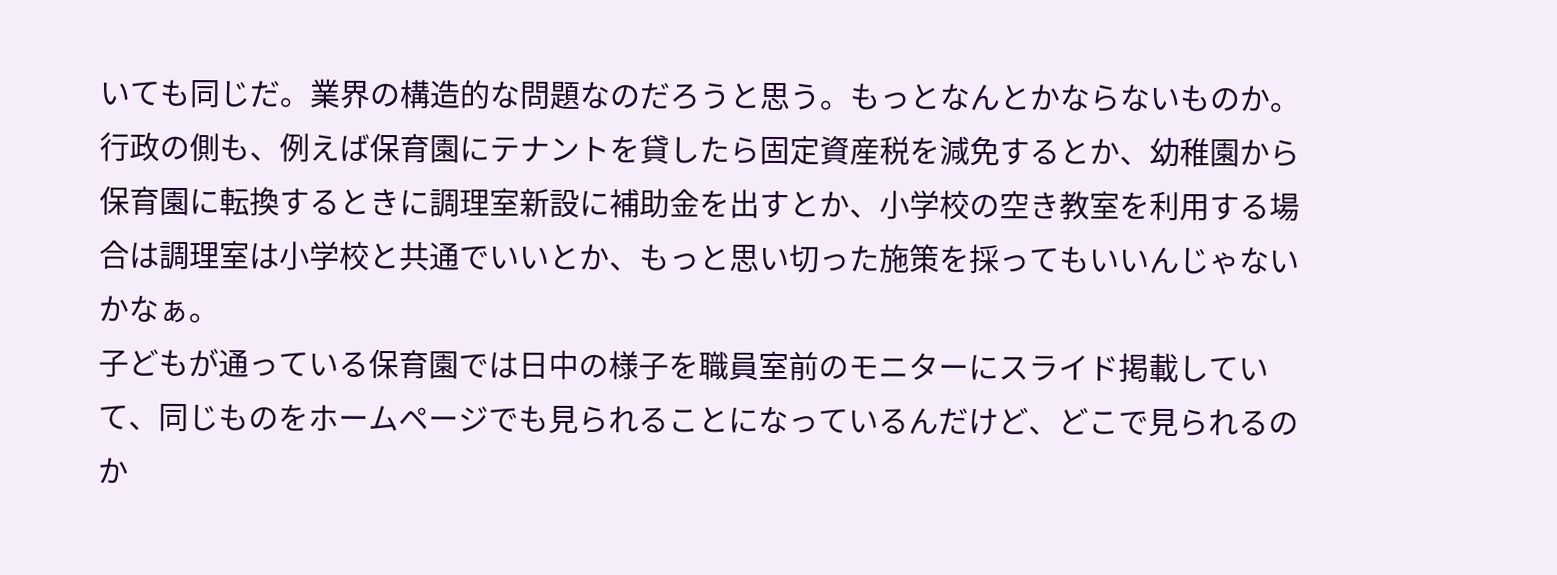いても同じだ。業界の構造的な問題なのだろうと思う。もっとなんとかならないものか。
行政の側も、例えば保育園にテナントを貸したら固定資産税を減免するとか、幼稚園から保育園に転換するときに調理室新設に補助金を出すとか、小学校の空き教室を利用する場合は調理室は小学校と共通でいいとか、もっと思い切った施策を採ってもいいんじゃないかなぁ。
子どもが通っている保育園では日中の様子を職員室前のモニターにスライド掲載していて、同じものをホームページでも見られることになっているんだけど、どこで見られるのか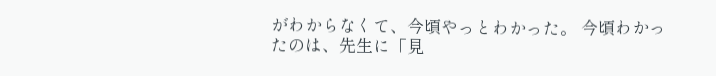がわからなくて、今頃やっとわかった。 今頃わかったのは、先生に「見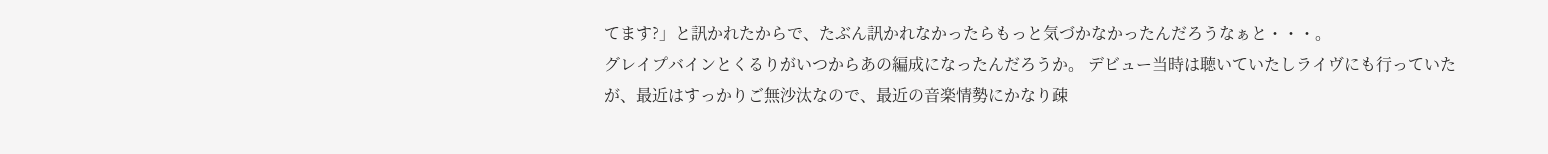てます?」と訊かれたからで、たぶん訊かれなかったらもっと気づかなかったんだろうなぁと・・・。
グレイプバインとくるりがいつからあの編成になったんだろうか。 デビュー当時は聴いていたしライヴにも行っていたが、最近はすっかりご無沙汰なので、最近の音楽情勢にかなり疎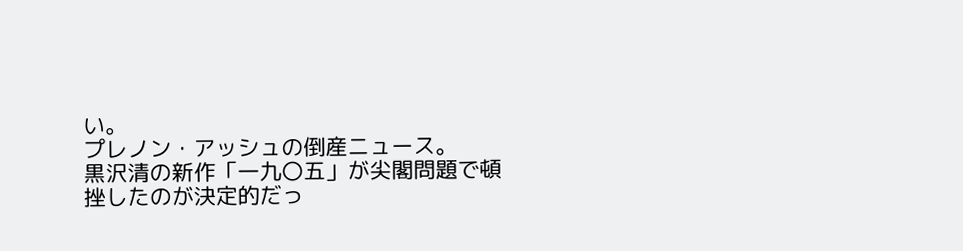い。
プレノン・アッシュの倒産ニュース。
黒沢清の新作「一九〇五」が尖閣問題で頓挫したのが決定的だっ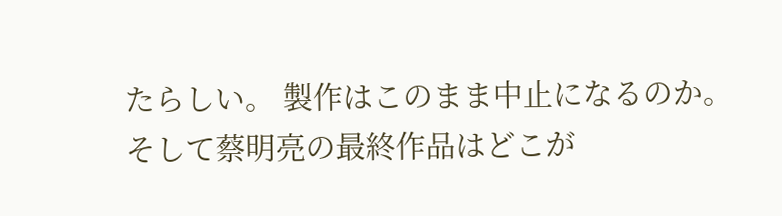たらしい。 製作はこのまま中止になるのか。
そして蔡明亮の最終作品はどこが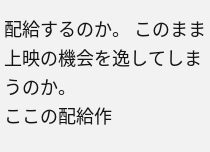配給するのか。 このまま上映の機会を逸してしまうのか。
ここの配給作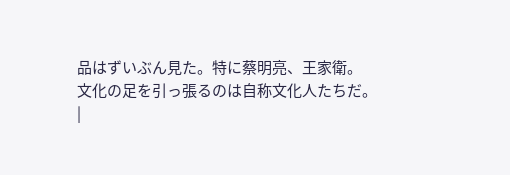品はずいぶん見た。特に蔡明亮、王家衛。
文化の足を引っ張るのは自称文化人たちだ。
|